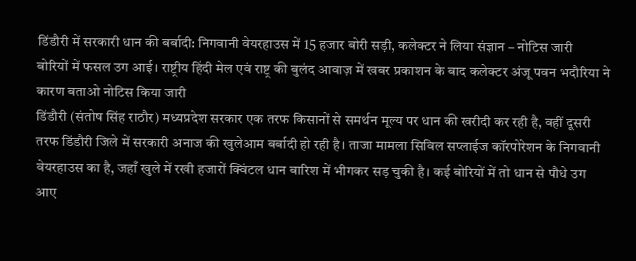डिंडौरी में सरकारी धान की बर्बादी: निगवानी वेयरहाउस में 15 हजार बोरी सड़ी, कलेक्टर ने लिया संज्ञान – नोटिस जारी
बोरियों में फसल उग आई। राष्ट्रीय हिंदी मेल एवं राष्ट्र की बुलंद आवाज़ में खबर प्रकाशन के बाद कलेक्टर अंजू पवन भदौरिया ने कारण बताओ नोटिस किया जारी
डिंडौरी (संतोष सिंह राठौर) मध्यप्रदेश सरकार एक तरफ किसानों से समर्थन मूल्य पर धान की खरीदी कर रही है, वहीं दूसरी तरफ डिंडौरी जिले में सरकारी अनाज की खुलेआम बर्बादी हो रही है। ताजा मामला सिविल सप्लाईज कॉरपोरेशन के निगवानी वेयरहाउस का है, जहाँ खुले में रखी हजारों क्विंटल धान बारिश में भीगकर सड़ चुकी है। कई बोरियों में तो धान से पौधे उग आए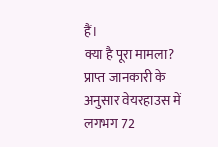हैं।
क्या है पूरा मामला?
प्राप्त जानकारी के अनुसार वेयरहाउस में लगभग 72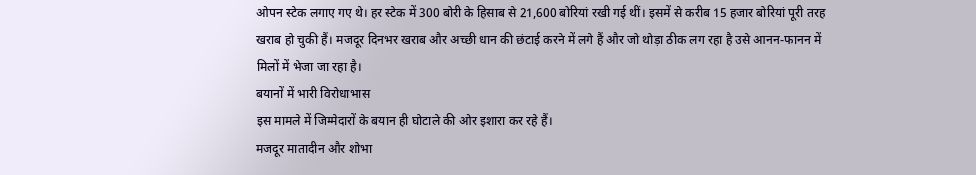ओपन स्टेक लगाए गए थे। हर स्टेक में 300 बोरी के हिसाब से 21,600 बोरियां रखी गई थीं। इसमें से करीब 15 हजार बोरियां पूरी तरह खराब हो चुकी हैं। मजदूर दिनभर खराब और अच्छी धान की छंटाई करने में लगे हैं और जो थोड़ा ठीक लग रहा है उसे आनन-फानन में मिलों में भेजा जा रहा है।
बयानों में भारी विरोधाभास
इस मामले में जिम्मेदारों के बयान ही घोटाले की ओर इशारा कर रहे हैं।
मजदूर मातादीन और शोभा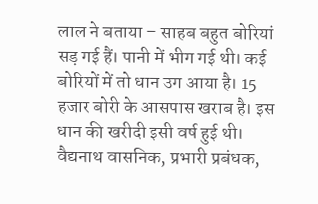लाल ने बताया – साहब बहुत बोरियां सड़ गई हैं। पानी में भीग गई थी। कई बोरियों में तो धान उग आया है। 15 हजार बोरी के आसपास खराब है। इस धान की खरीदी इसी वर्ष हुई थी।
वैद्यनाथ वासनिक, प्रभारी प्रबंधक,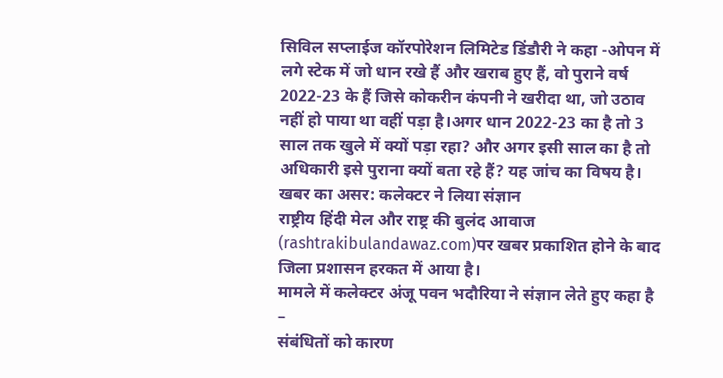सिविल सप्लाईज कॉरपोरेशन लिमिटेड डिंडौरी ने कहा -ओपन में लगे स्टेक में जो धान रखे हैं और खराब हुए हैं, वो पुराने वर्ष 2022-23 के हैं जिसे कोकरीन कंपनी ने खरीदा था, जो उठाव नहीं हो पाया था वहीं पड़ा है।अगर धान 2022-23 का है तो 3 साल तक खुले में क्यों पड़ा रहा? और अगर इसी साल का है तो अधिकारी इसे पुराना क्यों बता रहे हैं? यह जांच का विषय है।
खबर का असर: कलेक्टर ने लिया संज्ञान
राष्ट्रीय हिंदी मेल और राष्ट्र की बुलंद आवाज (rashtrakibulandawaz.com)पर खबर प्रकाशित होने के बाद जिला प्रशासन हरकत में आया है।
मामले में कलेक्टर अंजू पवन भदौरिया ने संज्ञान लेते हुए कहा है –
संबंधितों को कारण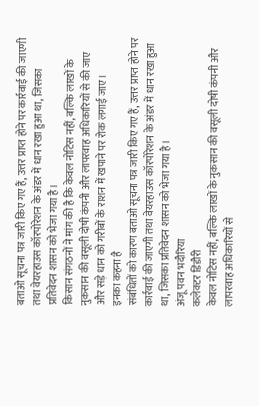बताओ सूचना पत्र जारी किए गए हैं, उत्तर प्राप्त होने पर कार्रवाई की जाएगी तथा वेयरहाउस कॉरपोरेशन के अंडर में धान रखा हुआ था, जिसका प्रतिवेदन शासन को भेजा गया है।
किसान संगठनों ने मांग की है कि केवल नोटिस नहीं, बल्कि लाखों के नुकसान की वसूली दोषी कंपनी और लापरवाह अधिकारियों से की जाए और सड़े धान को गरीबों के राशन में खपाने पर रोक लगाई जाए।
इनका कहना है
संबंधितों को कारण बताओ सूचना पत्र जारी किए गए हैं, उत्तर प्राप्त होने पर कार्रवाई की जाएगी तथा वेयरहाउस कॉरपोरेशन के अंडर में धान रखा हुआ था, जिसका प्रतिवेदन शासन को भेजा गया है।
अंजू पवन भदौरिया
कलेक्टर डिंडौरी
केवल नोटिस नहीं, बल्कि लाखों के नुकसान की वसूली दोषी कंपनी और लापरवाह अधिकारियों से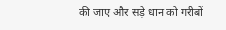की जाए और सड़े धान को गरीबों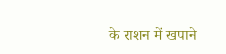के राशन में खपाने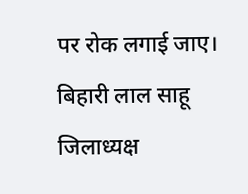पर रोक लगाई जाए।
बिहारी लाल साहू
जिलाध्यक्ष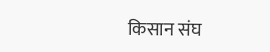किसान संघ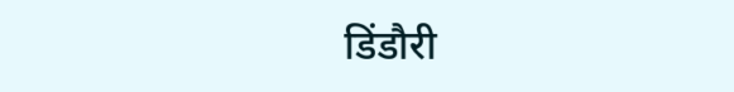डिंडौरी